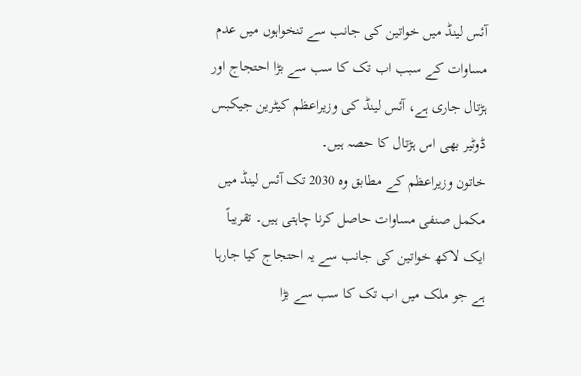آئس لینڈ میں خواتین کی جانب سے تنخواہوں میں عدم مساوات کے سبب اب تک کا سب سے بڑا احتجاج اور ہڑتال جاری ہے، آئس لینڈ کی وزیراعظم کیٹرین جیکبس ڈوٹیر بھی اس ہڑتال کا حصہ ہیں۔
خاتون وزیراعظم کے مطابق وہ 2030 تک آئس لینڈ میں مکمل صنفی مساوات حاصل کرنا چاہتی ہیں۔ تقریباً ایک لاکھ خواتین کی جانب سے یہ احتجاج کیا جارہا ہے جو ملک میں اب تک کا سب سے بڑا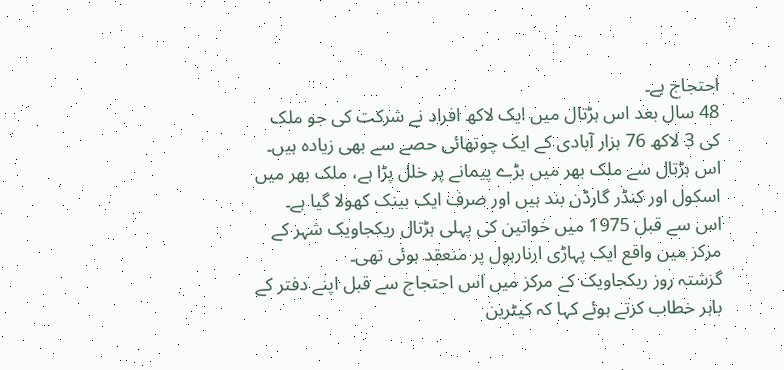احتجاج ہے۔
48 سال بعد اس ہڑتال میں ایک لاکھ افراد نے شرکت کی جو ملک کی 3 لاکھ 76 ہزار آبادی کے ایک چوتھائی حصے سے بھی زیادہ ہیں۔
اس ہڑتال سے ملک بھر میں بڑے پیمانے پر خلل پڑا ہے، ملک بھر میں اسکول اور کنڈر گارڈن بند ہیں اور صرف ایک بینک کھولا گیا ہے۔
اس سے قبل 1975 میں خواتین کی پہلی ہڑتال ریکجاویک شہر کے مرکز میں واقع ایک پہاڑی ارنارہول پر منعقد ہوئی تھی۔
گزشتہ روز ریکجاویک کے مرکز میں اس احتجاج سے قبل اپنے دفتر کے باہر خطاب کرتے ہوئے کہا کہ کیٹرین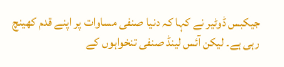جیکبس ڈوٹیر نے کہا کہ دنیا صنفی مساوات پر اپنے قدم کھینچ رہی ہے۔ لیکن آئس لینڈ صنفی تنخواہوں کے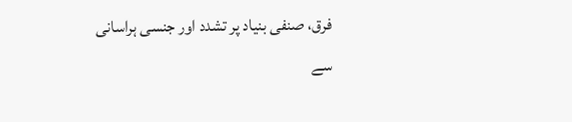فرق، صنفی بنیاد پر تشدد اور جنسی ہراسانی سے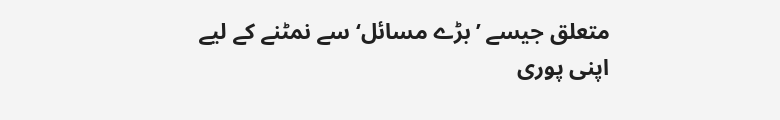متعلق جیسے ’بڑے مسائل‘ سے نمٹنے کے لیے اپنی پوری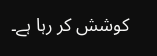کوشش کر رہا ہے۔